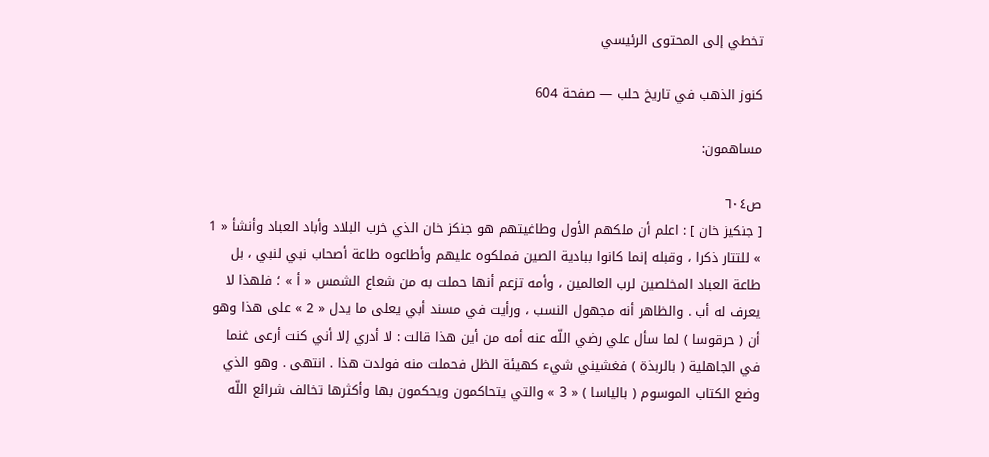تخطي إلى المحتوى الرئيسي

كنوز الذهب في تاريخ حلب — صفحة 604

مساهمون:

ص٦٠٤
[ جنكيز خان ] : اعلم أن ملكهم الأول وطاغيتهم هو جنكز خان الذي خرب البلاد وأباد العباد وأنشأ « 1 » للتتار ذكرا ، وقبله إنما كانوا ببادية الصين فملكوه عليهم وأطاعوه طاعة أصحاب نبي لنبي ، بل طاعة العباد المخلصين لرب العالمين ، وأمه تزعم أنها حملت به من شعاع الشمس « أ » ؛ فلهذا لا يعرف له أب . والظاهر أنه مجهول النسب ، ورأيت في مسند أبي يعلى ما يدل « 2 » على هذا وهو أن ( حرقوسا ) لما سأل علي رضي اللّه عنه أمه من أين هذا قالت : لا أدري إلا أني كنت أرعى غنما في الجاهلية ( بالربذة ) فغشيني شيء كهيئة الظل فحملت منه فولدت هذا . انتهى . وهو الذي وضع الكتاب الموسوم ( بالياسا ) « 3 » والتي يتحاكمون ويحكمون بها وأكثرها تخالف شرائع اللّه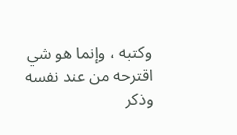وكتبه ، وإنما هو شي اقترحه من عند نفسه وذكر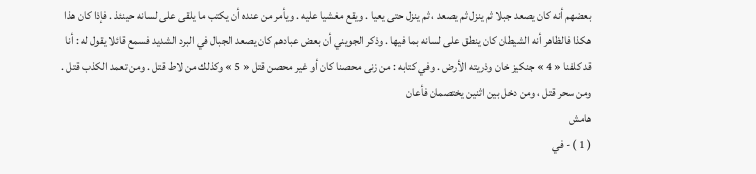بعضهم أنه كان يصعد جبلا ثم ينزل ثم يصعد ، ثم ينزل حتى يعيا . ويقع مغشيا عليه . ويأمر من عنده أن يكتب ما يلقى على لسانه حينئذ . فإذا كان هذا هكذا فالظاهر أنه الشيطان كان ينطق على لسانه بما فيها . وذكر الجويني أن بعض عبادهم كان يصعد الجبال في البرد الشديد فسمع قائلا يقول له : أنا قد كلفنا « 4 » جنكيز خان وذريته الأرض . وفي كتابه : من زنى محصنا كان أو غير محصن قتل « 5 » وكذلك من لاط قتل . ومن تعمد الكذب قتل . ومن سحر قتل ، ومن دخل بين اثنين يختصمان فأعان
هامش
( 1 ) - في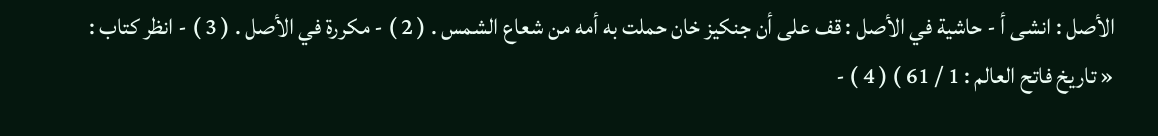الأصل : انشى أ - حاشية في الأصل : قف على أن جنكيز خان حملت به أمه من شعاع الشمس . ( 2 ) - مكررة في الأصل . ( 3 ) - انظر كتاب : « تاريخ فاتح العالم : 1 / 61 ) ( 4 ) -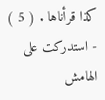كذا قرأناها . ( 5 ) - استدركت على الهامش